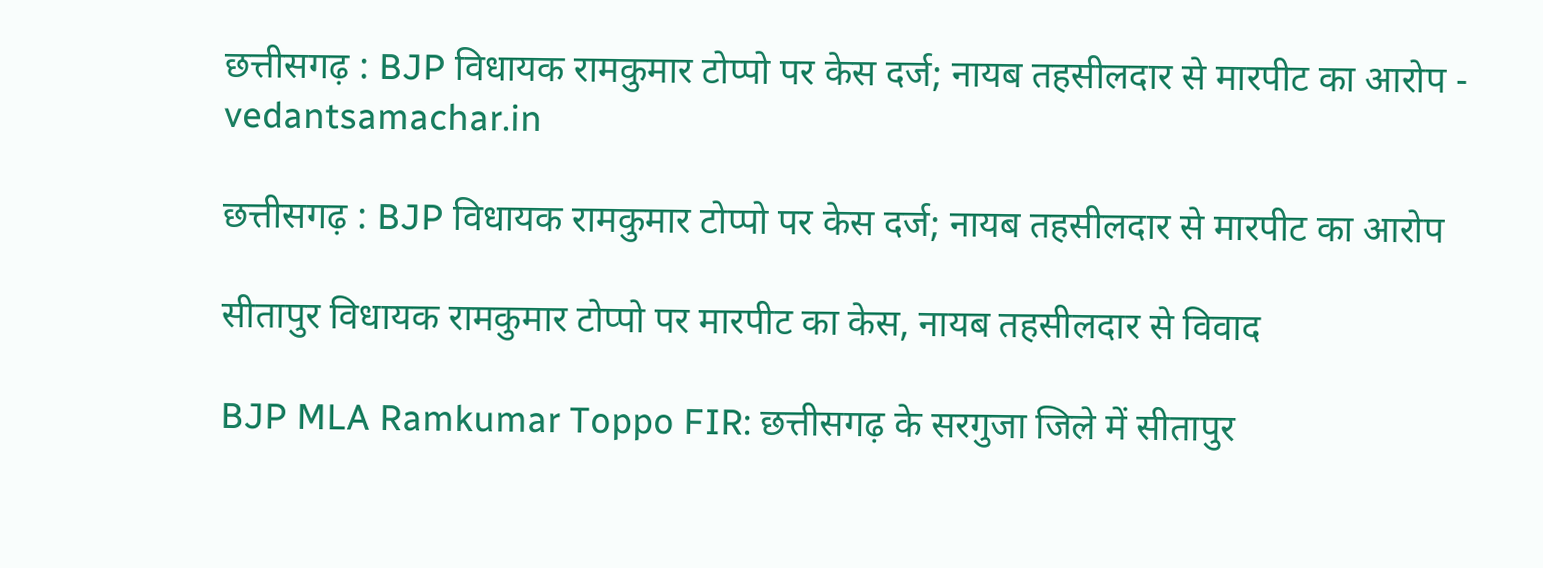छत्तीसगढ़ : BJP विधायक रामकुमार टोप्पो पर केस दर्ज; नायब तहसीलदार से मारपीट का आरोप - vedantsamachar.in

छत्तीसगढ़ : BJP विधायक रामकुमार टोप्पो पर केस दर्ज; नायब तहसीलदार से मारपीट का आरोप

सीतापुर विधायक रामकुमार टोप्पो पर मारपीट का केस, नायब तहसीलदार से विवाद

BJP MLA Ramkumar Toppo FIR: छत्तीसगढ़ के सरगुजा जिले में सीतापुर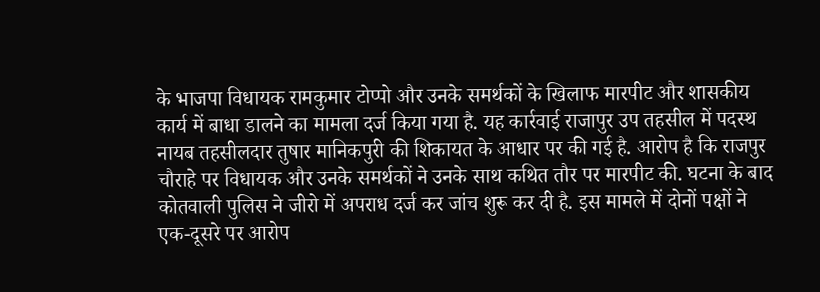के भाजपा विधायक रामकुमार टोप्पो और उनके समर्थकों के खिलाफ मारपीट और शासकीय कार्य में बाधा डालने का मामला दर्ज किया गया है. यह कार्रवाई राजापुर उप तहसील में पदस्थ नायब तहसीलदार तुषार मानिकपुरी की शिकायत के आधार पर की गई है. आरोप है कि राजपुर चौराहे पर विधायक और उनके समर्थकों ने उनके साथ कथित तौर पर मारपीट की. घटना के बाद कोतवाली पुलिस ने जीरो में अपराध दर्ज कर जांच शुरू कर दी है. इस मामले में दोनों पक्षों ने एक-दूसरे पर आरोप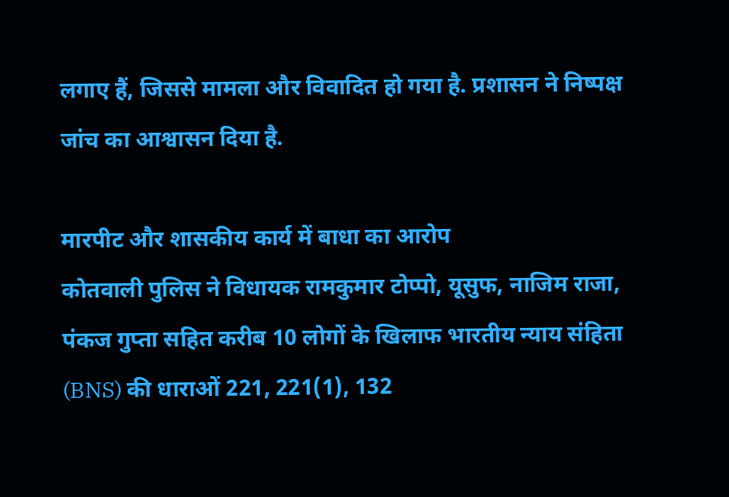लगाए हैं, जिससे मामला और विवादित हो गया है. प्रशासन ने निष्पक्ष जांच का आश्वासन दिया है.

मारपीट और शासकीय कार्य में बाधा का आरोप
कोतवाली पुलिस ने विधायक रामकुमार टोप्पो, यूसुफ, नाजिम राजा, पंकज गुप्ता सहित करीब 10 लोगों के खिलाफ भारतीय न्याय संहिता (BNS) की धाराओं 221, 221(1), 132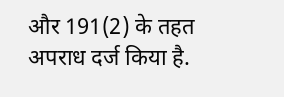और 191(2) के तहत अपराध दर्ज किया है.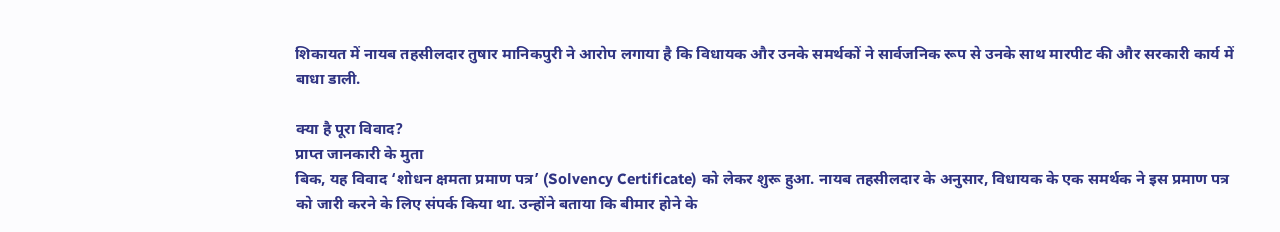शिकायत में नायब तहसीलदार तुषार मानिकपुरी ने आरोप लगाया है कि विधायक और उनके समर्थकों ने सार्वजनिक रूप से उनके साथ मारपीट की और सरकारी कार्य में बाधा डाली.

क्या है पूरा विवाद?
प्राप्त जानकारी के मुता
बिक, यह विवाद ‘शोधन क्षमता प्रमाण पत्र’ (Solvency Certificate) को लेकर शुरू हुआ. नायब तहसीलदार के अनुसार, विधायक के एक समर्थक ने इस प्रमाण पत्र को जारी करने के लिए संपर्क किया था. उन्होंने बताया कि बीमार होने के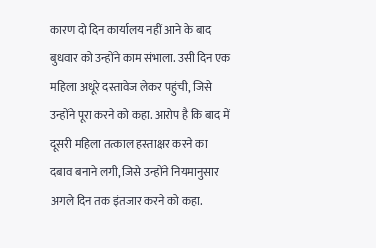कारण दो दिन कार्यालय नहीं आने के बाद बुधवार को उन्होंने काम संभाला. उसी दिन एक महिला अधूरे दस्तावेज लेकर पहुंची, जिसे उन्होंने पूरा करने को कहा. आरोप है कि बाद में दूसरी महिला तत्काल हस्ताक्षर करने का दबाव बनाने लगी, जिसे उन्होंने नियमानुसार अगले दिन तक इंतजार करने को कहा.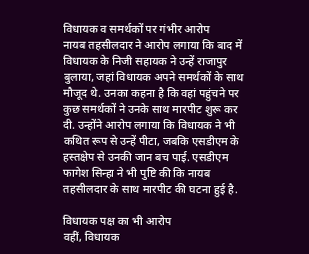विधायक व समर्थकों पर गंभीर आरोप
नायब तहसीलदार ने आरोप लगाया कि बाद में विधायक के निजी सहायक ने उन्हें राजापुर बुलाया, जहां विधायक अपने समर्थकों के साथ मौजूद थे. उनका कहना है कि वहां पहुंचने पर कुछ समर्थकों ने उनके साथ मारपीट शुरू कर दी. उन्होंने आरोप लगाया कि विधायक ने भी कथित रूप से उन्हें पीटा, जबकि एसडीएम के हस्तक्षेप से उनकी जान बच पाई. एसडीएम फागेश सिन्हा ने भी पुष्टि की कि नायब तहसीलदार के साथ मारपीट की घटना हुई है.

विधायक पक्ष का भी आरोप
वहीं, विधायक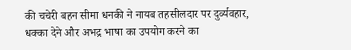की चचेरी बहन सीमा धनकी ने नायब तहसीलदार पर दुर्व्यवहार, धक्का देने और अभद्र भाषा का उपयोग करने का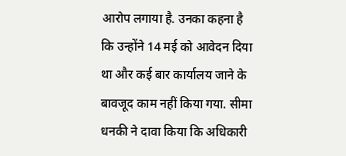आरोप लगाया है. उनका कहना है कि उन्होंने 14 मई को आवेदन दिया था और कई बार कार्यालय जाने के बावजूद काम नहीं किया गया. सीमा धनकी ने दावा किया कि अधिकारी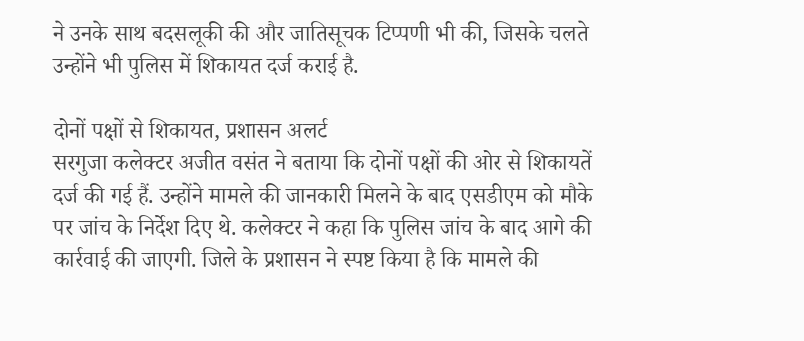ने उनके साथ बदसलूकी की और जातिसूचक टिप्पणी भी की, जिसके चलते उन्होंने भी पुलिस में शिकायत दर्ज कराई है.

दोनों पक्षों से शिकायत, प्रशासन अलर्ट
सरगुजा कलेक्टर अजीत वसंत ने बताया कि दोनों पक्षों की ओर से शिकायतें दर्ज की गई हैं. उन्होंने मामले की जानकारी मिलने के बाद एसडीएम को मौके पर जांच के निर्देश दिए थे. कलेक्टर ने कहा कि पुलिस जांच के बाद आगे की कार्रवाई की जाएगी. जिले के प्रशासन ने स्पष्ट किया है कि मामले की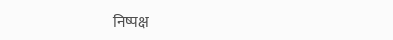निष्पक्ष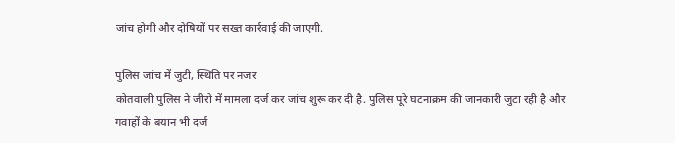जांच होगी और दोषियों पर सख्त कार्रवाई की जाएगी.

पुलिस जांच में जुटी, स्थिति पर नजर
कोतवाली पुलिस ने जीरो में मामला दर्ज कर जांच शुरू कर दी है. पुलिस पूरे घटनाक्रम की जानकारी जुटा रही है और गवाहों के बयान भी दर्ज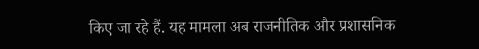किए जा रहे हैं. यह मामला अब राजनीतिक और प्रशासनिक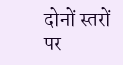दोनों स्तरों पर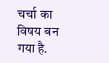चर्चा का विषय बन गया है.